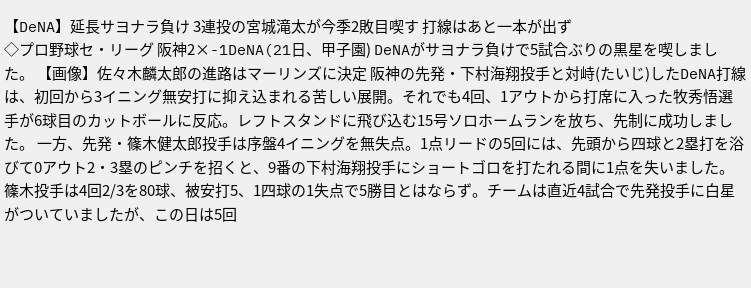【DeNA】延長サヨナラ負け 3連投の宮城滝太が今季2敗目喫す 打線はあと一本が出ず
◇プロ野球セ・リーグ 阪神2×-1DeNA(21日、甲子園) DeNAがサヨナラ負けで5試合ぶりの黒星を喫しました。 【画像】佐々木麟太郎の進路はマーリンズに決定 阪神の先発・下村海翔投手と対峙(たいじ)したDeNA打線は、初回から3イニング無安打に抑え込まれる苦しい展開。それでも4回、1アウトから打席に入った牧秀悟選手が6球目のカットボールに反応。レフトスタンドに飛び込む15号ソロホームランを放ち、先制に成功しました。 一方、先発・篠木健太郎投手は序盤4イニングを無失点。1点リードの5回には、先頭から四球と2塁打を浴びて0アウト2・3塁のピンチを招くと、9番の下村海翔投手にショートゴロを打たれる間に1点を失いました。 篠木投手は4回2/3を80球、被安打5、1四球の1失点で5勝目とはならず。チームは直近4試合で先発投手に白星がついていましたが、この日は5回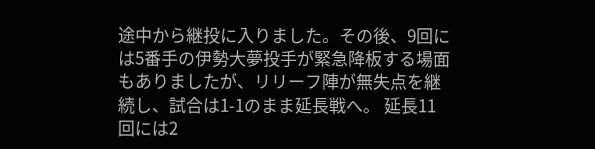途中から継投に入りました。その後、9回には5番手の伊勢大夢投手が緊急降板する場面もありましたが、リリーフ陣が無失点を継続し、試合は1-1のまま延長戦へ。 延長11回には2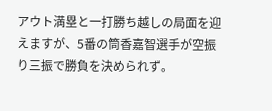アウト満塁と一打勝ち越しの局面を迎えますが、5番の筒香嘉智選手が空振り三振で勝負を決められず。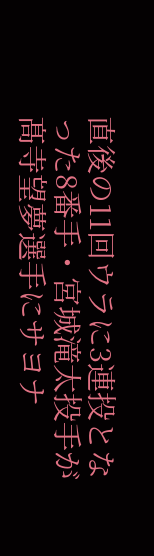直後の11回ウラに3連投となった8番手・宮城滝太投手が髙寺望夢選手にサヨナ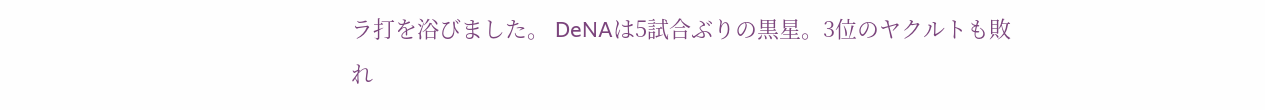ラ打を浴びました。 DeNAは5試合ぶりの黒星。3位のヤクルトも敗れ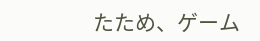たため、ゲーム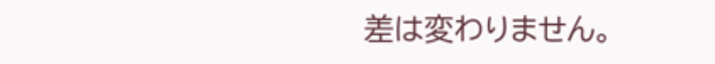差は変わりません。